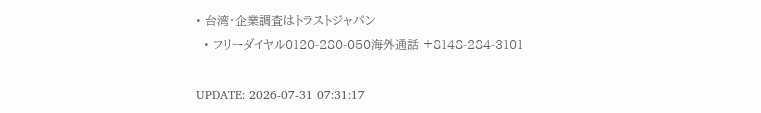• 台湾・企業調査はトラストジャパン
  • フリーダイヤル0120-280-050海外通話 +8148-284-3101

UPDATE: 2026-07-31 07:31:17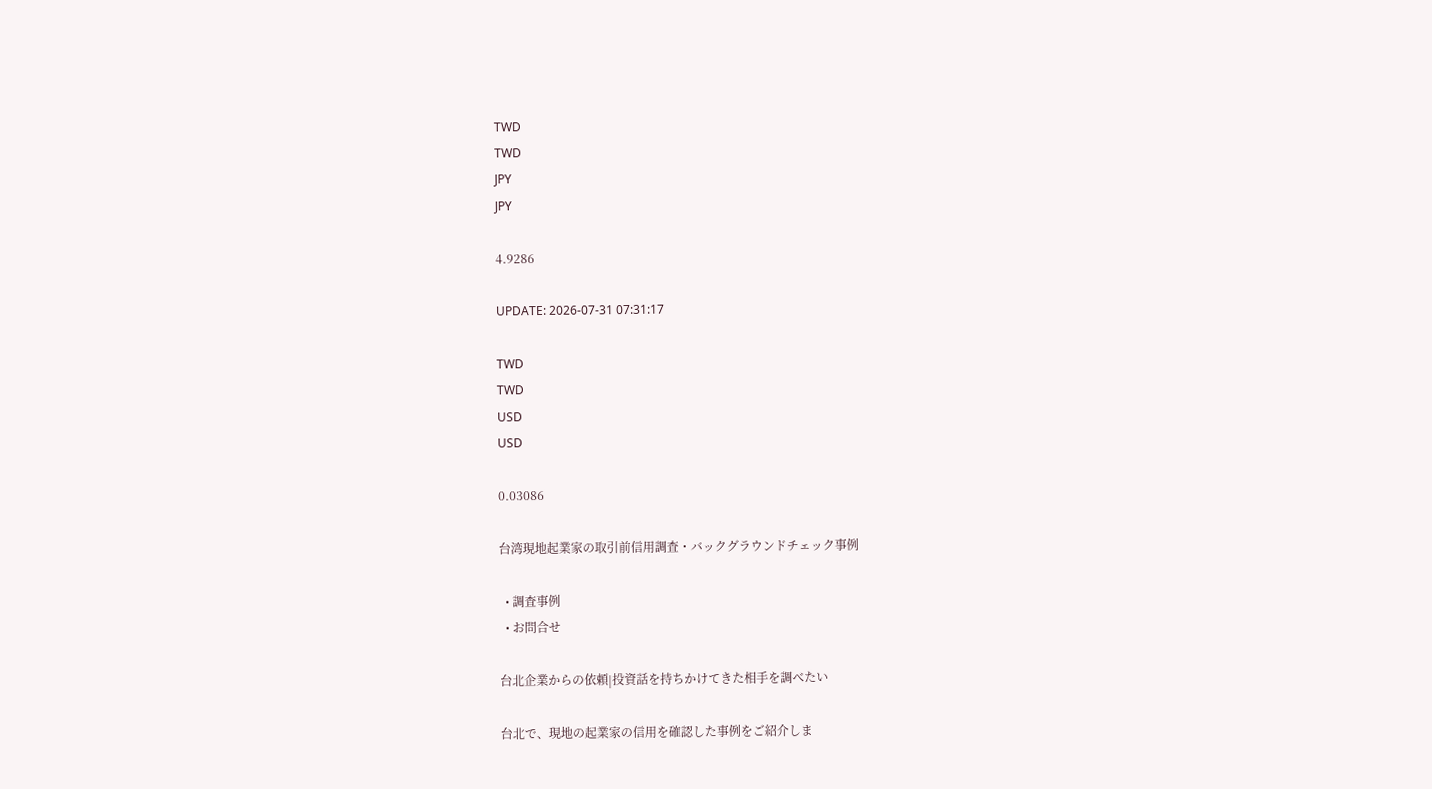TWD
TWD
JPY
JPY

4.9286

UPDATE: 2026-07-31 07:31:17

TWD
TWD
USD
USD

0.03086

台湾現地起業家の取引前信用調査・バックグラウンドチェック事例

  • 調査事例
  • お問合せ

台北企業からの依頼|投資話を持ちかけてきた相手を調べたい

台北で、現地の起業家の信用を確認した事例をご紹介しま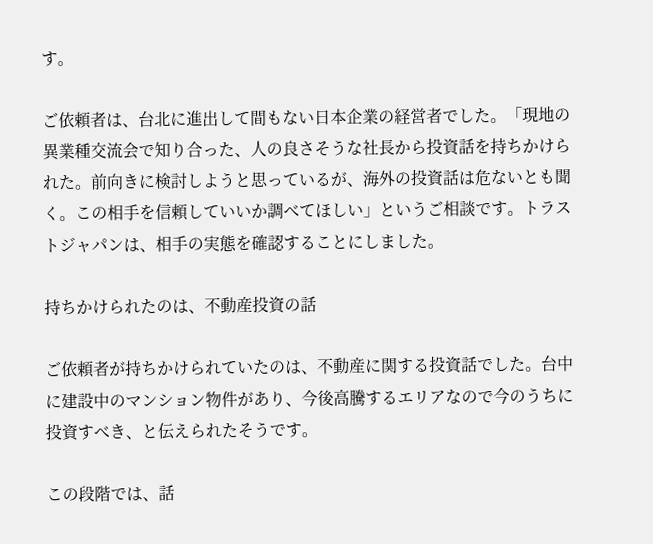す。

ご依頼者は、台北に進出して間もない日本企業の経営者でした。「現地の異業種交流会で知り合った、人の良さそうな社長から投資話を持ちかけられた。前向きに検討しようと思っているが、海外の投資話は危ないとも聞く。この相手を信頼していいか調べてほしい」というご相談です。トラストジャパンは、相手の実態を確認することにしました。

持ちかけられたのは、不動産投資の話

ご依頼者が持ちかけられていたのは、不動産に関する投資話でした。台中に建設中のマンション物件があり、今後高騰するエリアなので今のうちに投資すべき、と伝えられたそうです。

この段階では、話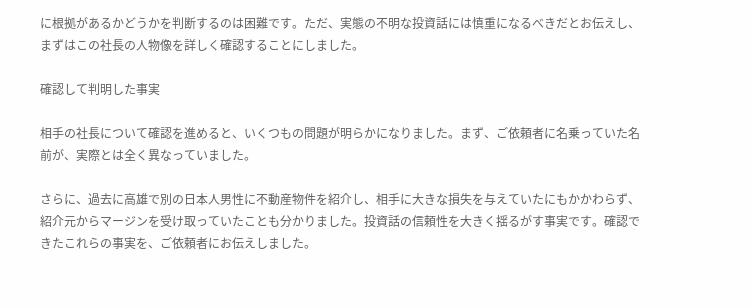に根拠があるかどうかを判断するのは困難です。ただ、実態の不明な投資話には慎重になるべきだとお伝えし、まずはこの社長の人物像を詳しく確認することにしました。

確認して判明した事実

相手の社長について確認を進めると、いくつもの問題が明らかになりました。まず、ご依頼者に名乗っていた名前が、実際とは全く異なっていました。

さらに、過去に高雄で別の日本人男性に不動産物件を紹介し、相手に大きな損失を与えていたにもかかわらず、紹介元からマージンを受け取っていたことも分かりました。投資話の信頼性を大きく揺るがす事実です。確認できたこれらの事実を、ご依頼者にお伝えしました。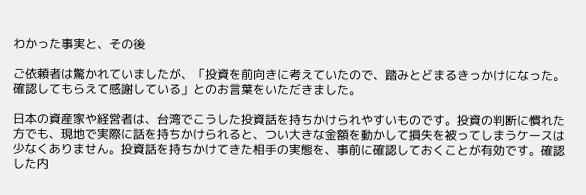わかった事実と、その後

ご依頼者は驚かれていましたが、「投資を前向きに考えていたので、踏みとどまるきっかけになった。確認してもらえて感謝している」とのお言葉をいただきました。

日本の資産家や経営者は、台湾でこうした投資話を持ちかけられやすいものです。投資の判断に慣れた方でも、現地で実際に話を持ちかけられると、つい大きな金額を動かして損失を被ってしまうケースは少なくありません。投資話を持ちかけてきた相手の実態を、事前に確認しておくことが有効です。確認した内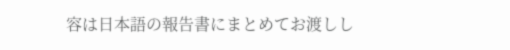容は日本語の報告書にまとめてお渡しし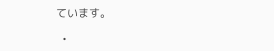ています。

  •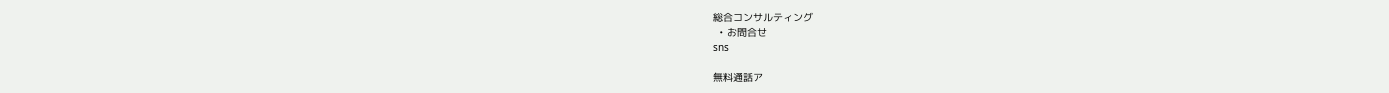総合コンサルティング
  • お問合せ
sns

無料通話ア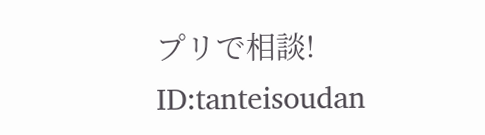プリで相談!
ID:tanteisoudan